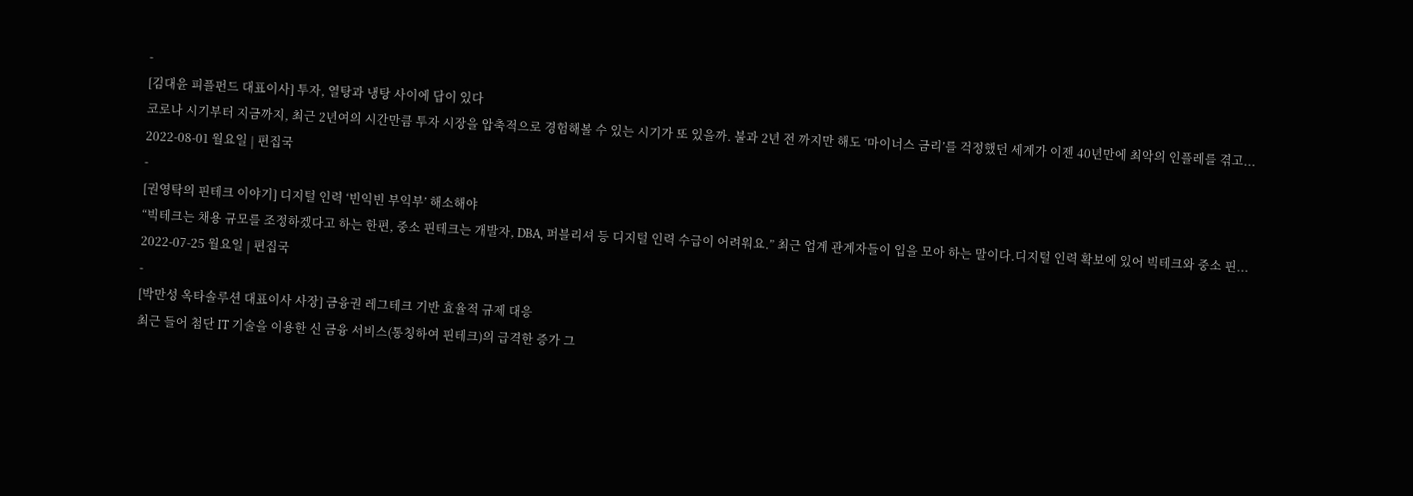-
[김대윤 피플펀드 대표이사] 투자, 열탕과 냉탕 사이에 답이 있다
코로나 시기부터 지금까지, 최근 2년여의 시간만큼 투자 시장을 압축적으로 경험해볼 수 있는 시기가 또 있을까. 불과 2년 전 까지만 해도 ‘마이너스 금리’를 걱정했던 세계가 이젠 40년만에 최악의 인플레를 겪고...
2022-08-01 월요일 | 편집국
-
[권영탁의 핀테크 이야기] 디지털 인력 ‘빈익빈 부익부’ 해소해야
“빅테크는 채용 규모를 조정하겠다고 하는 한편, 중소 핀테크는 개발자, DBA, 퍼블리셔 등 디지털 인력 수급이 어려워요.” 최근 업계 관계자들이 입을 모아 하는 말이다.디지털 인력 확보에 있어 빅테크와 중소 핀...
2022-07-25 월요일 | 편집국
-
[박만성 옥타솔루션 대표이사 사장] 금융권 레그테크 기반 효율적 규제 대응
최근 들어 첨단 IT 기술을 이용한 신 금융 서비스(통칭하여 핀테크)의 급격한 증가 그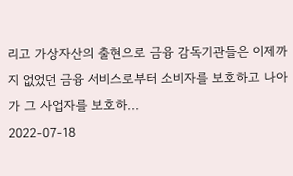리고 가상자산의 출현으로 금융 감독기관들은 이제까지 없었던 금융 서비스로부터 소비자를 보호하고 나아가 그 사업자를 보호하...
2022-07-18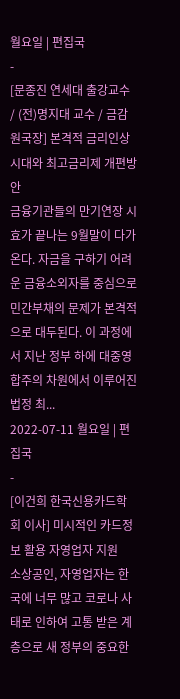월요일 | 편집국
-
[문종진 연세대 출강교수 / (전)명지대 교수 / 금감원국장] 본격적 금리인상 시대와 최고금리제 개편방안
금융기관들의 만기연장 시효가 끝나는 9월말이 다가온다. 자금을 구하기 어려운 금융소외자를 중심으로 민간부채의 문제가 본격적으로 대두된다. 이 과정에서 지난 정부 하에 대중영합주의 차원에서 이루어진 법정 최...
2022-07-11 월요일 | 편집국
-
[이건희 한국신용카드학회 이사] 미시적인 카드정보 활용 자영업자 지원
소상공인, 자영업자는 한국에 너무 많고 코로나 사태로 인하여 고통 받은 계층으로 새 정부의 중요한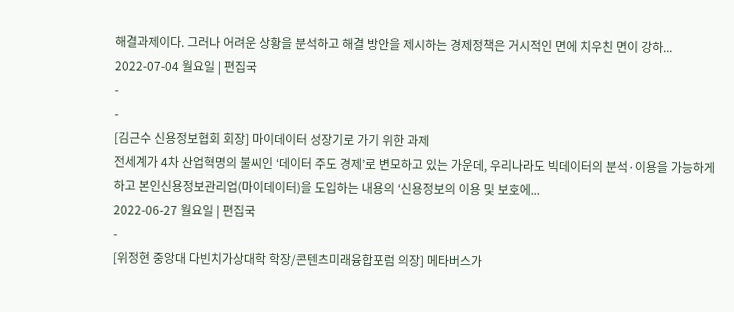해결과제이다. 그러나 어려운 상황을 분석하고 해결 방안을 제시하는 경제정책은 거시적인 면에 치우친 면이 강하...
2022-07-04 월요일 | 편집국
-
-
[김근수 신용정보협회 회장] 마이데이터 성장기로 가기 위한 과제
전세계가 4차 산업혁명의 불씨인 ‘데이터 주도 경제’로 변모하고 있는 가운데, 우리나라도 빅데이터의 분석·이용을 가능하게 하고 본인신용정보관리업(마이데이터)을 도입하는 내용의 ‘신용정보의 이용 및 보호에...
2022-06-27 월요일 | 편집국
-
[위정현 중앙대 다빈치가상대학 학장/콘텐츠미래융합포럼 의장] 메타버스가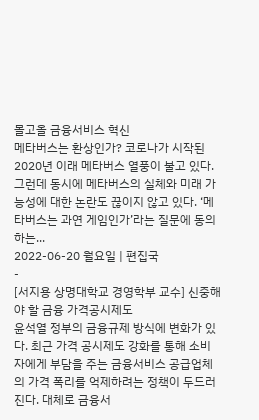몰고올 금융서비스 혁신
메타버스는 환상인가? 코로나가 시작된 2020년 이래 메타버스 열풍이 불고 있다. 그런데 동시에 메타버스의 실체와 미래 가능성에 대한 논란도 끊이지 않고 있다. ‘메타버스는 과연 게임인가’라는 질문에 동의하는...
2022-06-20 월요일 | 편집국
-
[서지용 상명대학교 경영학부 교수] 신중해야 할 금융 가격공시제도
윤석열 정부의 금융규제 방식에 변화가 있다. 최근 가격 공시제도 강화를 통해 소비자에게 부담을 주는 금융서비스 공급업체의 가격 폭리를 억제하려는 정책이 두드러진다. 대체로 금융서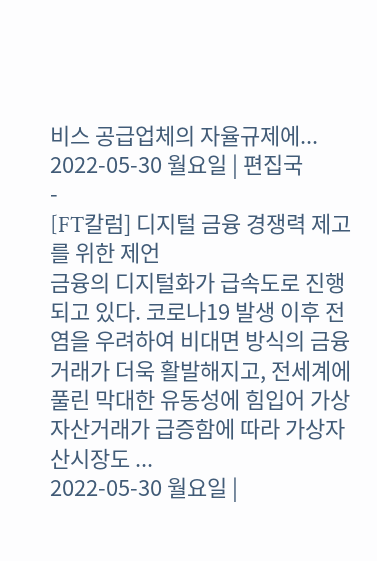비스 공급업체의 자율규제에...
2022-05-30 월요일 | 편집국
-
[FT칼럼] 디지털 금융 경쟁력 제고를 위한 제언
금융의 디지털화가 급속도로 진행되고 있다. 코로나19 발생 이후 전염을 우려하여 비대면 방식의 금융거래가 더욱 활발해지고, 전세계에 풀린 막대한 유동성에 힘입어 가상자산거래가 급증함에 따라 가상자산시장도 ...
2022-05-30 월요일 |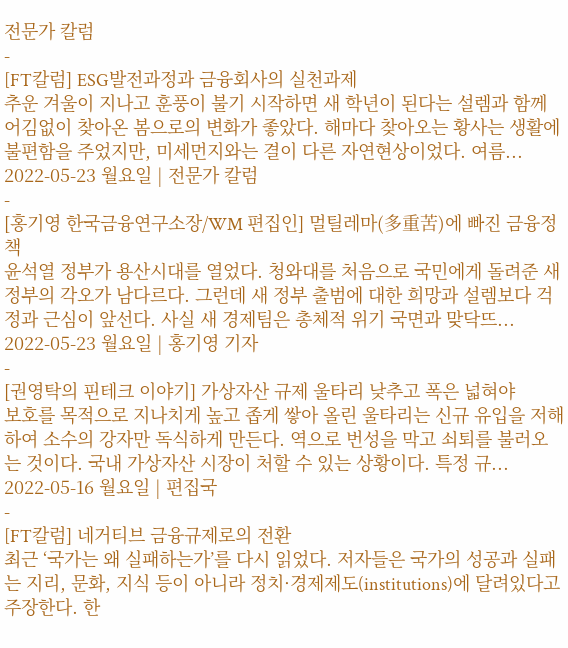전문가 칼럼
-
[FT칼럼] ESG발전과정과 금융회사의 실천과제
추운 겨울이 지나고 훈풍이 불기 시작하면 새 학년이 된다는 설렘과 함께 어김없이 찾아온 봄으로의 변화가 좋았다. 해마다 찾아오는 황사는 생활에 불편함을 주었지만, 미세먼지와는 결이 다른 자연현상이었다. 여름...
2022-05-23 월요일 | 전문가 칼럼
-
[홍기영 한국금융연구소장/WM 편집인] 멀틸레마(多重苦)에 빠진 금융정책
윤석열 정부가 용산시대를 열었다. 청와대를 처음으로 국민에게 돌려준 새 정부의 각오가 남다르다. 그런데 새 정부 출범에 대한 희망과 설렘보다 걱정과 근심이 앞선다. 사실 새 경제팀은 총체적 위기 국면과 맞닥뜨...
2022-05-23 월요일 | 홍기영 기자
-
[권영탁의 핀테크 이야기] 가상자산 규제 울타리 낮추고 폭은 넓혀야
보호를 목적으로 지나치게 높고 좁게 쌓아 올린 울타리는 신규 유입을 저해하여 소수의 강자만 독식하게 만든다. 역으로 번성을 막고 쇠퇴를 불러오는 것이다. 국내 가상자산 시장이 처할 수 있는 상황이다. 특정 규...
2022-05-16 월요일 | 편집국
-
[FT칼럼] 네거티브 금융규제로의 전환
최근 ‘국가는 왜 실패하는가’를 다시 읽었다. 저자들은 국가의 성공과 실패는 지리, 문화, 지식 등이 아니라 정치·경제제도(institutions)에 달려있다고 주장한다. 한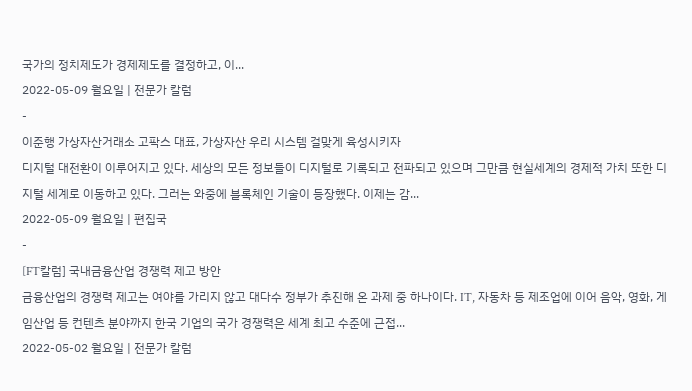국가의 정치제도가 경제제도를 결정하고, 이...
2022-05-09 월요일 | 전문가 칼럼
-
이준행 가상자산거래소 고팍스 대표, 가상자산 우리 시스템 걸맞게 육성시키자
디지털 대전환이 이루어지고 있다. 세상의 모든 정보들이 디지털로 기록되고 전파되고 있으며 그만큼 현실세계의 경제적 가치 또한 디지털 세계로 이동하고 있다. 그러는 와중에 블록체인 기술이 등장했다. 이제는 감...
2022-05-09 월요일 | 편집국
-
[FT칼럼] 국내금융산업 경쟁력 제고 방안
금융산업의 경쟁력 제고는 여야를 가리지 않고 대다수 정부가 추진해 온 과제 중 하나이다. IT, 자동차 등 제조업에 이어 음악, 영화, 게임산업 등 컨텐츠 분야까지 한국 기업의 국가 경쟁력은 세계 최고 수준에 근접...
2022-05-02 월요일 | 전문가 칼럼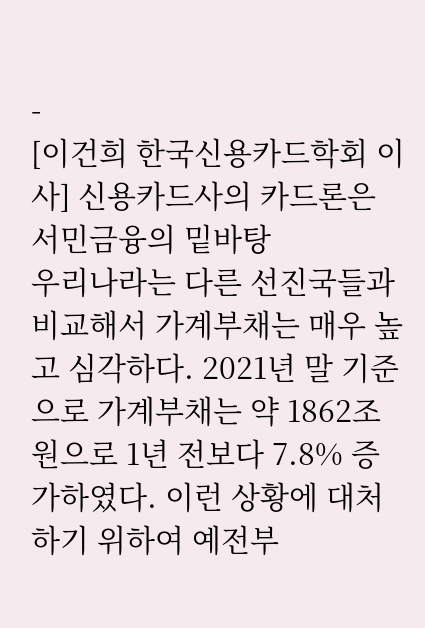-
[이건희 한국신용카드학회 이사] 신용카드사의 카드론은 서민금융의 밑바탕
우리나라는 다른 선진국들과 비교해서 가계부채는 매우 높고 심각하다. 2021년 말 기준으로 가계부채는 약 1862조 원으로 1년 전보다 7.8% 증가하였다. 이런 상황에 대처하기 위하여 예전부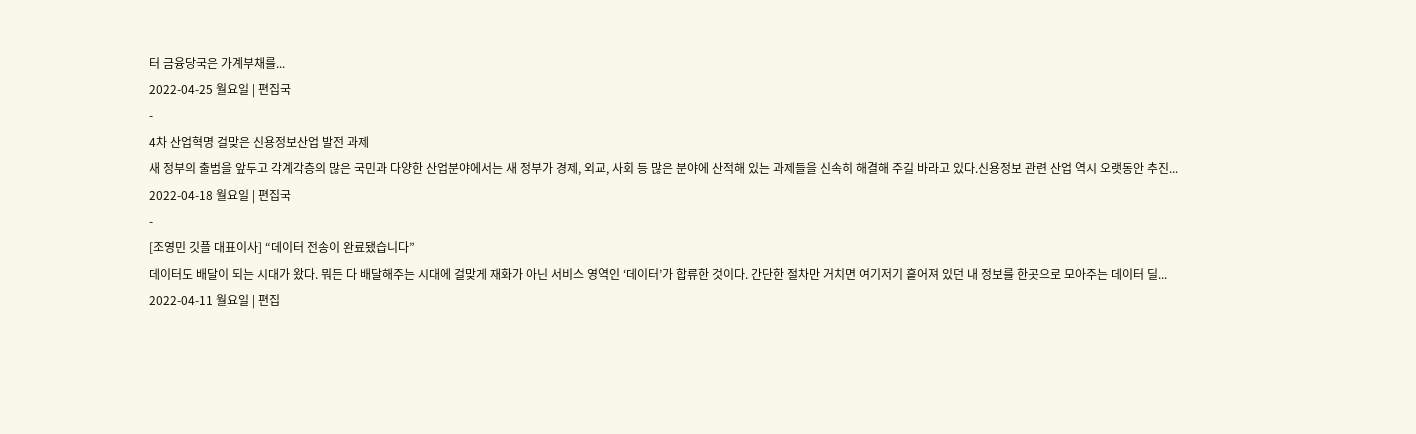터 금융당국은 가계부채를...
2022-04-25 월요일 | 편집국
-
4차 산업혁명 걸맞은 신용정보산업 발전 과제
새 정부의 출범을 앞두고 각계각층의 많은 국민과 다양한 산업분야에서는 새 정부가 경제, 외교, 사회 등 많은 분야에 산적해 있는 과제들을 신속히 해결해 주길 바라고 있다.신용정보 관련 산업 역시 오랫동안 추진...
2022-04-18 월요일 | 편집국
-
[조영민 깃플 대표이사] “데이터 전송이 완료됐습니다”
데이터도 배달이 되는 시대가 왔다. 뭐든 다 배달해주는 시대에 걸맞게 재화가 아닌 서비스 영역인 ‘데이터’가 합류한 것이다. 간단한 절차만 거치면 여기저기 흩어져 있던 내 정보를 한곳으로 모아주는 데이터 딜...
2022-04-11 월요일 | 편집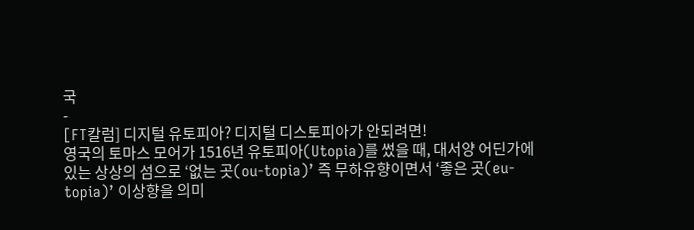국
-
[FT칼럼] 디지털 유토피아? 디지털 디스토피아가 안되려면!
영국의 토마스 모어가 1516년 유토피아(Utopia)를 썼을 때, 대서양 어딘가에 있는 상상의 섬으로 ‘없는 곳(ou-topia)’ 즉 무하유향이면서 ‘좋은 곳(eu-topia)’ 이상향을 의미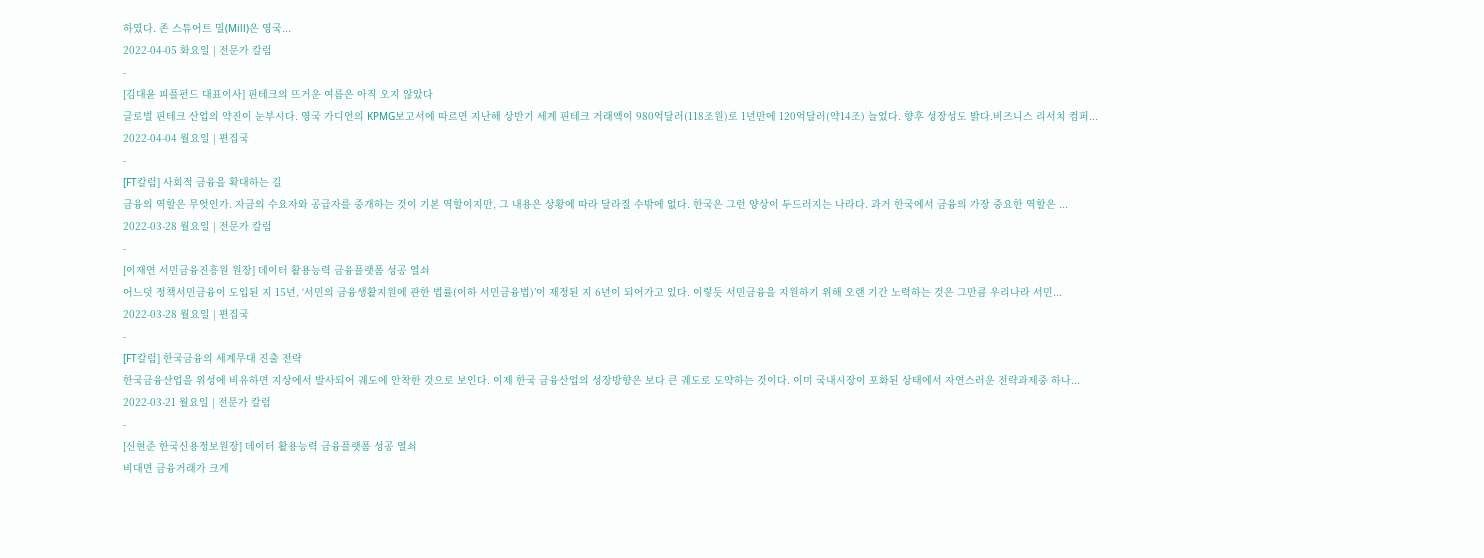하였다. 존 스튜어트 밀(Mill)은 영국...
2022-04-05 화요일 | 전문가 칼럼
-
[김대윤 피플펀드 대표이사] 핀테크의 뜨거운 여름은 아직 오지 않았다
글로벌 핀테크 산업의 약진이 눈부시다. 영국 가디언의 KPMG보고서에 따르면 지난해 상반기 세계 핀테크 거래액이 980억달러(118조원)로 1년만에 120억달러(약14조) 늘었다. 향후 성장성도 밝다.비즈니스 리서치 컴퍼...
2022-04-04 월요일 | 편집국
-
[FT칼럼] 사회적 금융을 확대하는 길
금융의 역할은 무엇인가. 자금의 수요자와 공급자를 중개하는 것이 기본 역할이지만, 그 내용은 상황에 따라 달라질 수밖에 없다. 한국은 그런 양상이 두드러지는 나라다. 과거 한국에서 금융의 가장 중요한 역할은 ...
2022-03-28 월요일 | 전문가 칼럼
-
[이재연 서민금융진흥원 원장] 데이터 활용능력 금융플랫폼 성공 열쇠
어느덧 정책서민금융이 도입된 지 15년, ‘서민의 금융생활지원에 관한 법률(이하 서민금융법)’이 제정된 지 6년이 되어가고 있다. 이렇듯 서민금융을 지원하기 위해 오랜 기간 노력하는 것은 그만큼 우리나라 서민...
2022-03-28 월요일 | 편집국
-
[FT칼럼] 한국금융의 세계무대 진출 전략
한국금융산업을 위성에 비유하면 지상에서 발사되어 궤도에 안착한 것으로 보인다. 이제 한국 금융산업의 성장방향은 보다 큰 궤도로 도약하는 것이다. 이미 국내시장이 포화된 상태에서 자연스러운 전략과제중 하나...
2022-03-21 월요일 | 전문가 칼럼
-
[신현준 한국신용정보원장] 데이터 활용능력 금융플랫폼 성공 열쇠
비대면 금융거래가 크게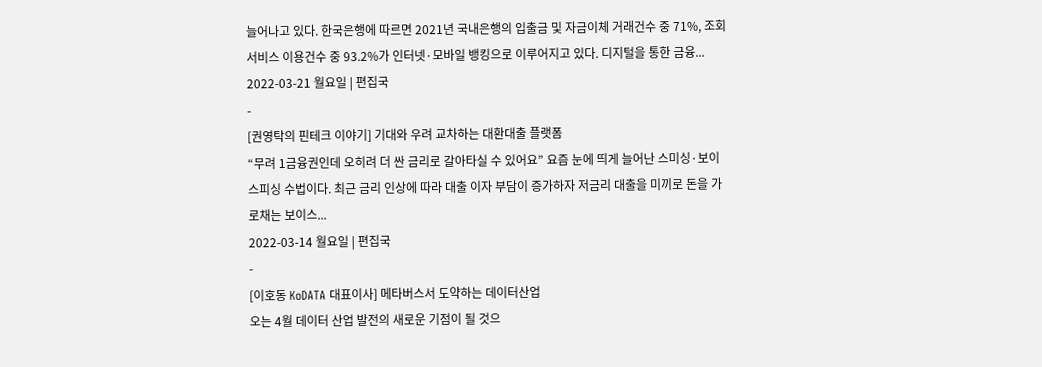늘어나고 있다. 한국은행에 따르면 2021년 국내은행의 입출금 및 자금이체 거래건수 중 71%, 조회서비스 이용건수 중 93.2%가 인터넷·모바일 뱅킹으로 이루어지고 있다. 디지털을 통한 금융...
2022-03-21 월요일 | 편집국
-
[권영탁의 핀테크 이야기] 기대와 우려 교차하는 대환대출 플랫폼
“무려 1금융권인데 오히려 더 싼 금리로 갈아타실 수 있어요” 요즘 눈에 띄게 늘어난 스미싱·보이스피싱 수법이다. 최근 금리 인상에 따라 대출 이자 부담이 증가하자 저금리 대출을 미끼로 돈을 가로채는 보이스...
2022-03-14 월요일 | 편집국
-
[이호동 KoDATA 대표이사] 메타버스서 도약하는 데이터산업
오는 4월 데이터 산업 발전의 새로운 기점이 될 것으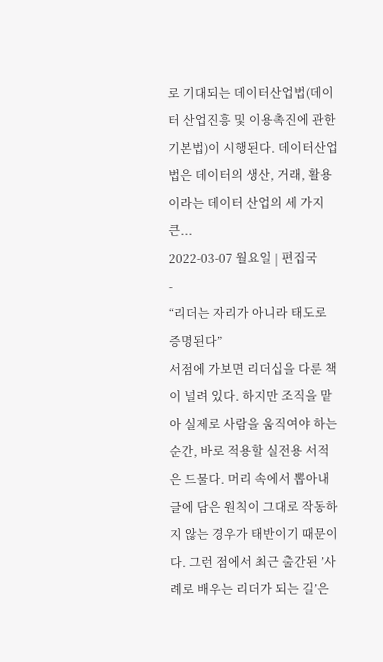로 기대되는 데이터산업법(데이터 산업진흥 및 이용촉진에 관한 기본법)이 시행된다. 데이터산업법은 데이터의 생산, 거래, 활용이라는 데이터 산업의 세 가지 큰...
2022-03-07 월요일 | 편집국
-
“리더는 자리가 아니라 태도로 증명된다”
서점에 가보면 리더십을 다룬 책이 널려 있다. 하지만 조직을 맡아 실제로 사람을 움직여야 하는 순간, 바로 적용할 실전용 서적은 드물다. 머리 속에서 뽑아내 글에 담은 원칙이 그대로 작동하지 않는 경우가 태반이기 때문이다. 그런 점에서 최근 출간된 ’사례로 배우는 리더가 되는 길’은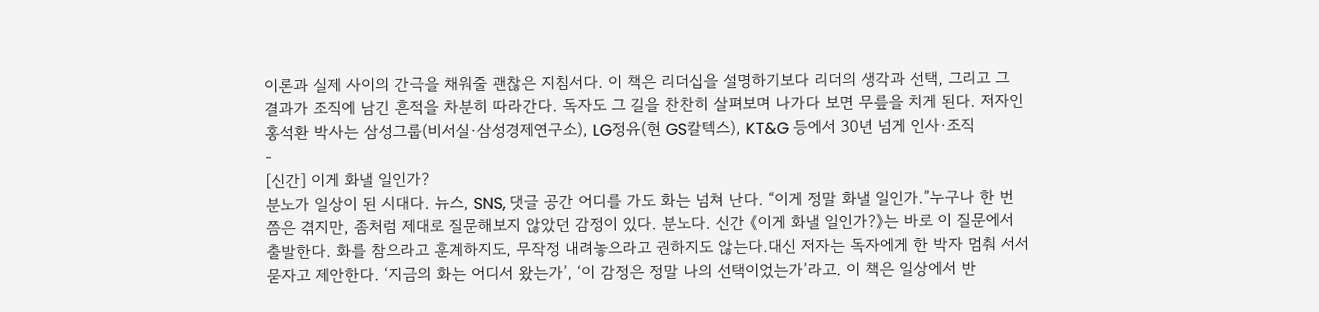이론과 실제 사이의 간극을 채워줄 괜찮은 지침서다. 이 책은 리더십을 설명하기보다 리더의 생각과 선택, 그리고 그 결과가 조직에 남긴 흔적을 차분히 따라간다. 독자도 그 길을 찬찬히 살펴보며 나가다 보면 무릎을 치게 된다. 저자인 홍석환 박사는 삼성그룹(비서실·삼성경제연구소), LG정유(현 GS칼텍스), KT&G 등에서 30년 넘게 인사·조직
-
[신간] 이게 화낼 일인가?
분노가 일상이 된 시대다. 뉴스, SNS, 댓글 공간 어디를 가도 화는 넘쳐 난다. “이게 정말 화낼 일인가.”누구나 한 번 쯤은 겪지만, 좀처럼 제대로 질문해보지 않았던 감정이 있다. 분노다. 신간 《이게 화낼 일인가?》는 바로 이 질문에서 출발한다. 화를 참으라고 훈계하지도, 무작정 내려놓으라고 권하지도 않는다.대신 저자는 독자에게 한 박자 멈춰 서서 묻자고 제안한다. ‘지금의 화는 어디서 왔는가’, ‘이 감정은 정말 나의 선택이었는가’라고. 이 책은 일상에서 반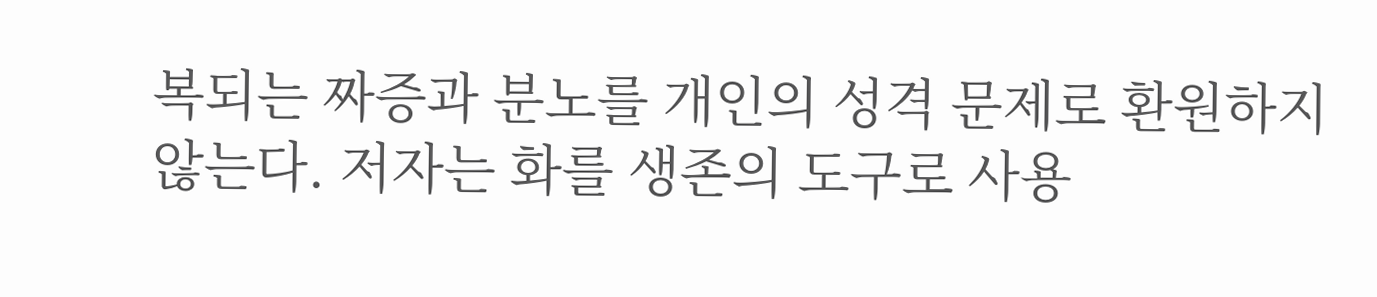복되는 짜증과 분노를 개인의 성격 문제로 환원하지 않는다. 저자는 화를 생존의 도구로 사용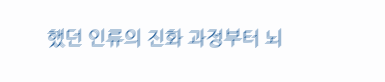했던 인류의 진화 과정부터 뇌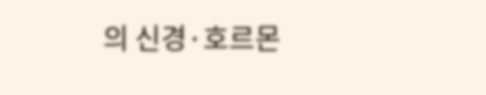의 신경·호르몬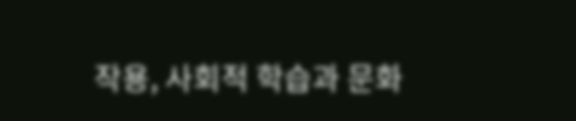작용, 사회적 학습과 문화